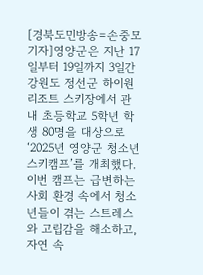[경북도민방송=손중모 기자]영양군은 지난 17일부터 19일까지 3일간 강원도 정선군 하이원리조트 스키장에서 관내 초등학교 5학년 학생 80명을 대상으로 ‘2025년 영양군 청소년 스키캠프’를 개최했다.이번 캠프는 급변하는 사회 환경 속에서 청소년들이 겪는 스트레스와 고립감을 해소하고, 자연 속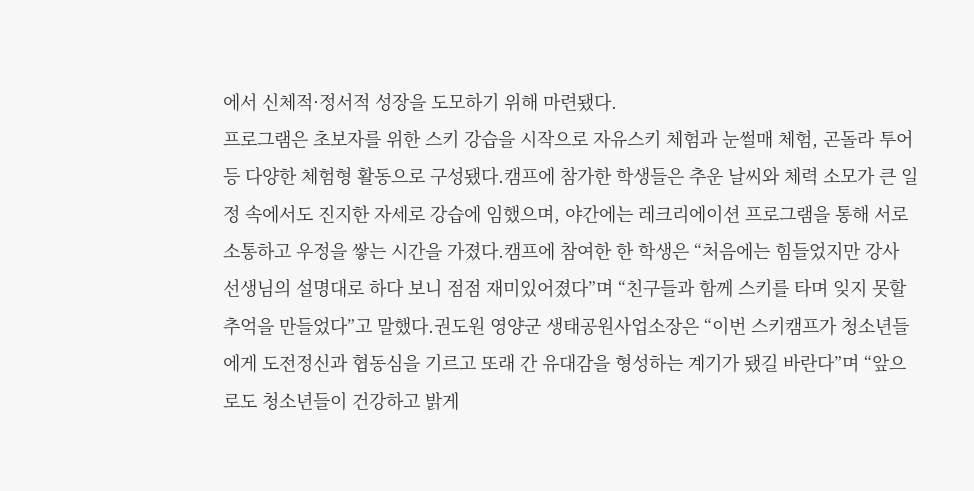에서 신체적·정서적 성장을 도모하기 위해 마련됐다.
프로그램은 초보자를 위한 스키 강습을 시작으로 자유스키 체험과 눈썰매 체험, 곤돌라 투어 등 다양한 체험형 활동으로 구성됐다.캠프에 참가한 학생들은 추운 날씨와 체력 소모가 큰 일정 속에서도 진지한 자세로 강습에 임했으며, 야간에는 레크리에이션 프로그램을 통해 서로 소통하고 우정을 쌓는 시간을 가졌다.캠프에 참여한 한 학생은 “처음에는 힘들었지만 강사 선생님의 설명대로 하다 보니 점점 재미있어졌다”며 “친구들과 함께 스키를 타며 잊지 못할 추억을 만들었다”고 말했다.권도원 영양군 생태공원사업소장은 “이번 스키캠프가 청소년들에게 도전정신과 협동심을 기르고 또래 간 유대감을 형성하는 계기가 됐길 바란다”며 “앞으로도 청소년들이 건강하고 밝게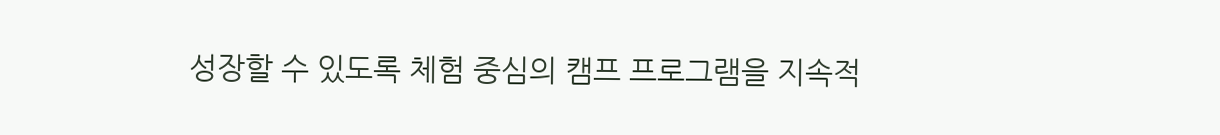성장할 수 있도록 체험 중심의 캠프 프로그램을 지속적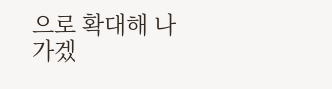으로 확대해 나가겠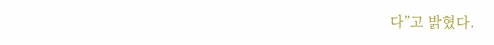다”고 밝혔다.